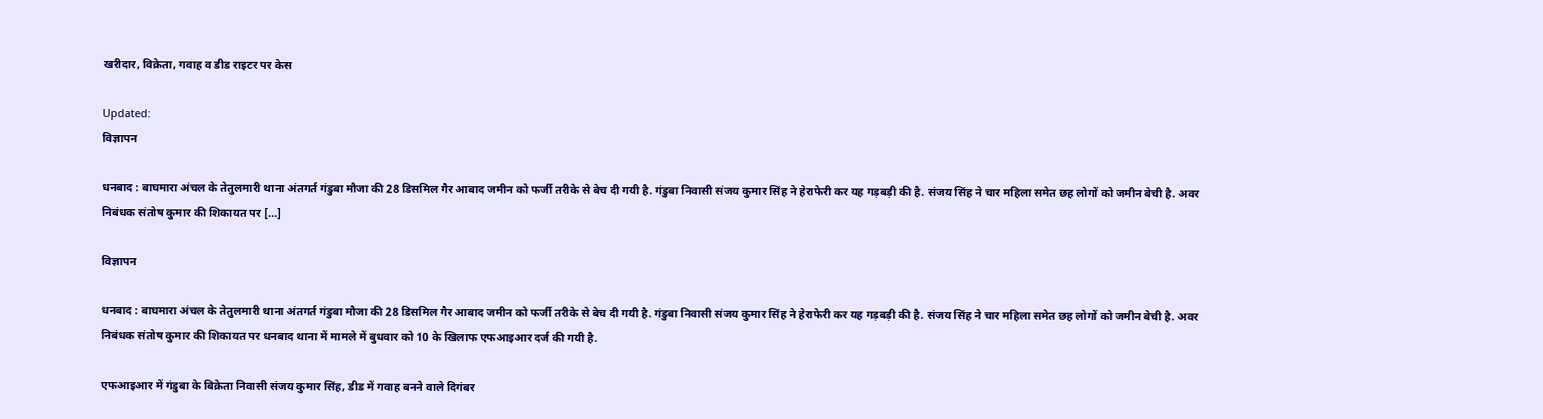खरीदार, विक्रेता, गवाह व डीड राइटर पर केस

Updated:
विज्ञापन

धनबाद : बाघमारा अंचल के तेतुलमारी थाना अंतगर्त गंडुबा मौजा की 28 डिसमिल गैर आबाद जमीन को फर्जी तरीके से बेच दी गयी है. गंडुबा निवासी संजय कुमार सिंह ने हेराफेरी कर यह गड़बड़ी की है. संजय सिंह ने चार महिला समेत छह लोगों को जमीन बेची है. अवर निबंधक संतोष कुमार की शिकायत पर […]

विज्ञापन

धनबाद : बाघमारा अंचल के तेतुलमारी थाना अंतगर्त गंडुबा मौजा की 28 डिसमिल गैर आबाद जमीन को फर्जी तरीके से बेच दी गयी है. गंडुबा निवासी संजय कुमार सिंह ने हेराफेरी कर यह गड़बड़ी की है. संजय सिंह ने चार महिला समेत छह लोगों को जमीन बेची है. अवर निबंधक संतोष कुमार की शिकायत पर धनबाद थाना में मामले में बुधवार को 10 के खिलाफ एफआइआर दर्ज की गयी है.

एफआइआर में गंडुबा के बिक्रेता निवासी संजय कुमार सिंह, डीड में गवाह बनने वाले दिगंबर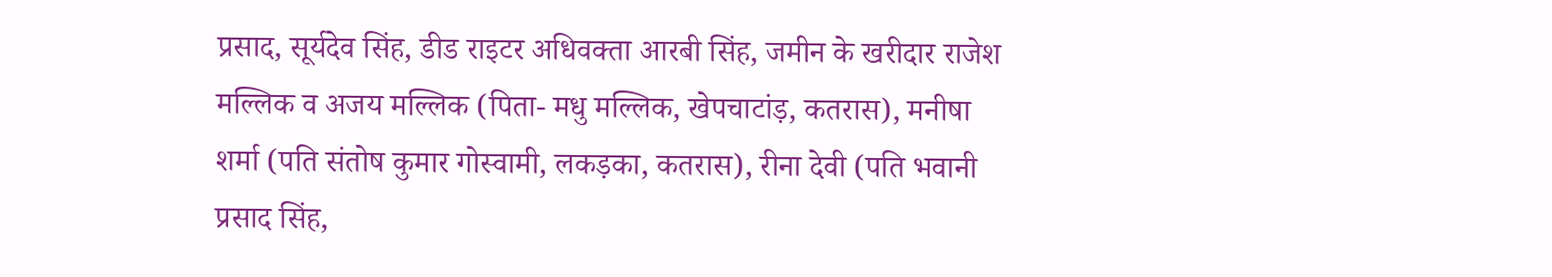प्रसाद, सूर्यदेव सिंह, डीड राइटर अधिवक्ता आरबी सिंह, जमीन के खरीदार राजेश मल्लिक व अजय मल्लिक (पिता- मधु मल्लिक, खेपचाटांड़, कतरास), मनीषा शर्मा (पति संतोष कुमार गोस्वामी, लकड़का, कतरास), रीना देवी (पति भवानी प्रसाद सिंह,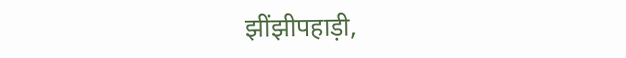झींझीपहाड़ी,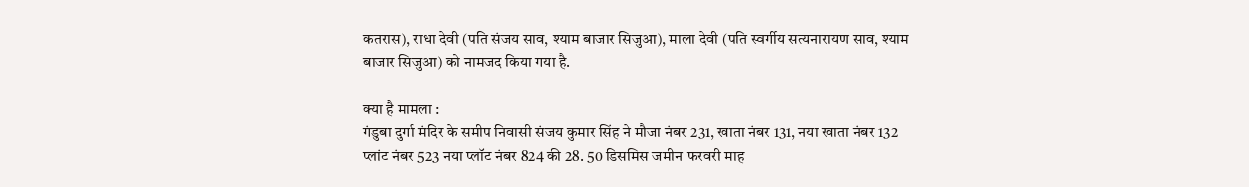कतरास), राधा देवी (पति संजय साव, श्याम बाजार सिजुआ), माला देवी (पति स्वर्गीय सत्यनारायण साव, श्याम बाजार सिजुआ) को नामजद किया गया है.

क्या है मामला :
गंडुबा दुर्गा मंदिर के समीप निवासी संजय कुमार सिंह ने मौजा नंबर 231, खाता नंबर 131, नया खाता नंबर 132 प्लांट नंबर 523 नया प्लॉट नंबर 824 की 28. 50 डिसमिस जमीन फरवरी माह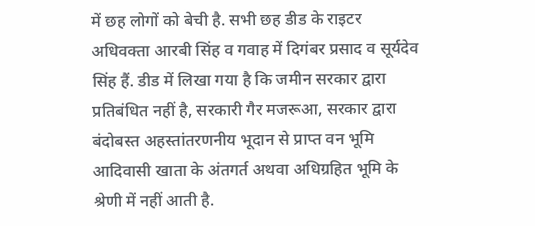में छह लोगों को बेची है. सभी छह डीड के राइटर अधिवक्ता आरबी सिंह व गवाह में दिगंबर प्रसाद व सूर्यदेव सिंह हैं. डीड में लिखा गया है कि जमीन सरकार द्वारा प्रतिबंधित नहीं है, सरकारी गैर मजरूआ, सरकार द्वारा बंदोबस्त अहस्तांतरणनीय भूदान से प्राप्त वन भूमि आदिवासी खाता के अंतगर्त अथवा अधिग्रहित भूमि के श्रेणी में नहीं आती है.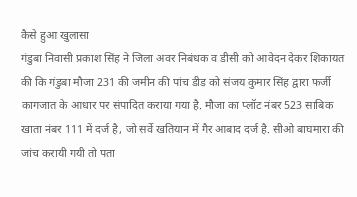कैसे हुआ खुलासा
गंडुबा निवासी प्रकाश सिंह ने जिला अवर निबंधक व डीसी को आवेदन देकर शिकायत की कि गंडुबा मौजा 231 की जमीन की पांच डीड को संजय कुमार सिंह द्वारा फर्जी कागजात के आधार पर संपादित कराया गया है. मौजा का प्लॉट नंबर 523 साबिक खाता नंबर 111 में दर्ज है, जो सर्वे खतियान में गैर आबाद दर्ज है. सीओ बाघमारा की जांच करायी गयी तो पता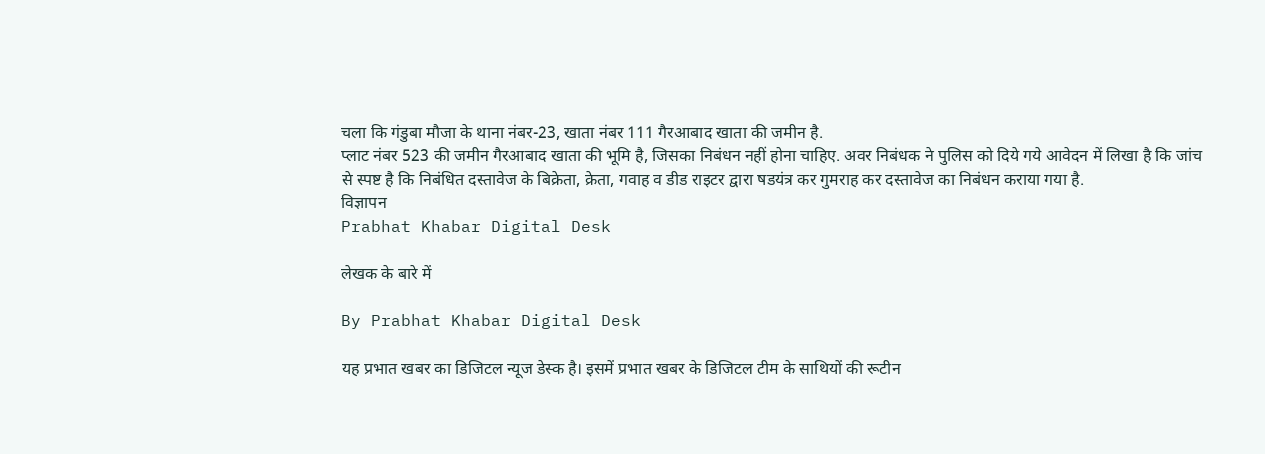चला कि गंडुबा मौजा के थाना नंबर-23, खाता नंबर 111 गैरआबाद खाता की जमीन है.
प्लाट नंबर 523 की जमीन गैरआबाद खाता की भूमि है, जिसका निबंधन नहीं होना चाहिए. अवर निबंधक ने पुलिस को दिये गये आवेदन में लिखा है कि जांच से स्पष्ट है कि निबंधित दस्तावेज के बिक्रेता, क्रेता, गवाह व डीड राइटर द्वारा षडयंत्र कर गुमराह कर दस्तावेज का निबंधन कराया गया है.
विज्ञापन
Prabhat Khabar Digital Desk

लेखक के बारे में

By Prabhat Khabar Digital Desk

यह प्रभात खबर का डिजिटल न्यूज डेस्क है। इसमें प्रभात खबर के डिजिटल टीम के साथियों की रूटीन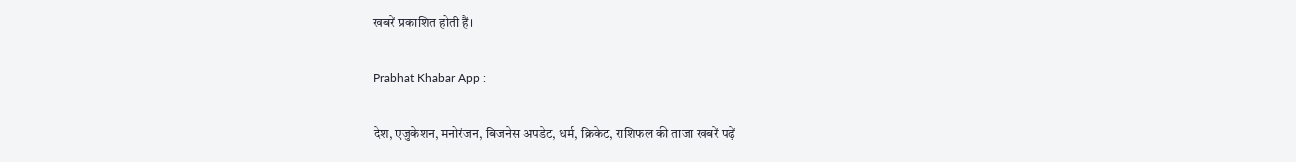खबरें प्रकाशित होती हैं।

Prabhat Khabar App :

देश, एजुकेशन, मनोरंजन, बिजनेस अपडेट, धर्म, क्रिकेट, राशिफल की ताजा खबरें पढ़ें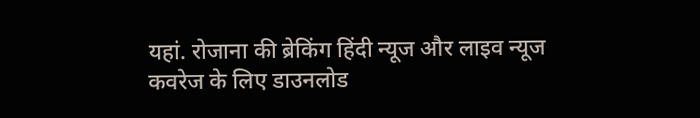यहां. रोजाना की ब्रेकिंग हिंदी न्यूज और लाइव न्यूज कवरेज के लिए डाउनलोड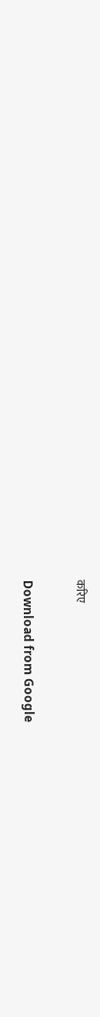करिए

Download from Google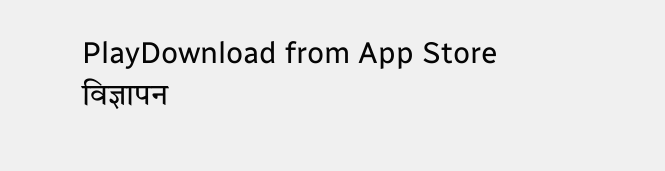PlayDownload from App Store
विज्ञापन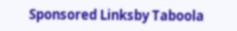Sponsored Linksby Taboola